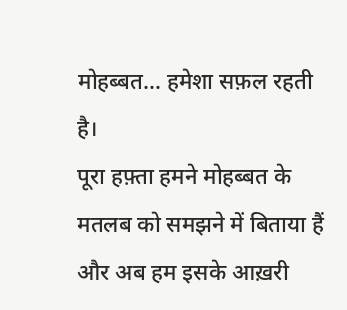मोहब्बत… हमेशा सफ़ल रहती है।
पूरा हफ़्ता हमने मोहब्बत के मतलब को समझने में बिताया हैं और अब हम इसके आख़री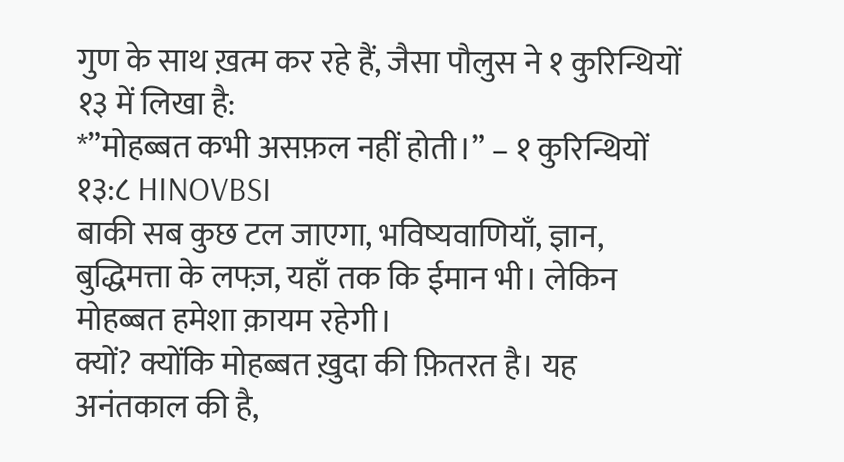गुण के साथ ख़त्म कर रहे हैं, जैसा पौलुस ने १ कुरिन्थियों १३ में लिखा है:
*”मोहब्बत कभी असफ़ल नहीं होती।” – १ कुरिन्थियों १३:८ HINOVBSI
बाकी सब कुछ टल जाएगा, भविष्यवाणियाँ, ज्ञान, बुद्धिमत्ता के लफ्ज़, यहाँ तक कि ईमान भी। लेकिन मोहब्बत हमेशा क़ायम रहेगी।
क्यों? क्योंकि मोहब्बत ख़ुदा की फ़ितरत है। यह अनंतकाल की है,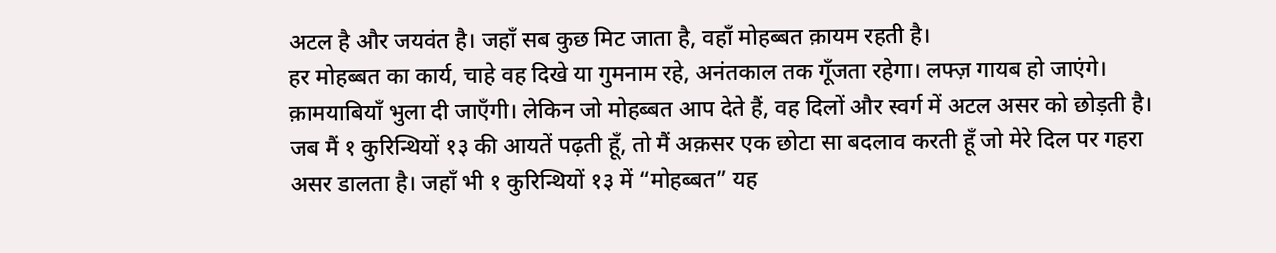अटल है और जयवंत है। जहाँ सब कुछ मिट जाता है, वहाँ मोहब्बत क़ायम रहती है।
हर मोहब्बत का कार्य, चाहे वह दिखे या गुमनाम रहे, अनंतकाल तक गूँजता रहेगा। लफ्ज़ गायब हो जाएंगे। क़ामयाबियाँ भुला दी जाएँगी। लेकिन जो मोहब्बत आप देते हैं, वह दिलों और स्वर्ग में अटल असर को छोड़ती है।
जब मैं १ कुरिन्थियों १३ की आयतें पढ़ती हूँ, तो मैं अक़सर एक छोटा सा बदलाव करती हूँ जो मेरे दिल पर गहरा असर डालता है। जहाँ भी १ कुरिन्थियों १३ में “मोहब्बत” यह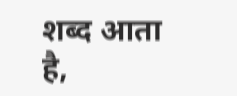शब्द आता है,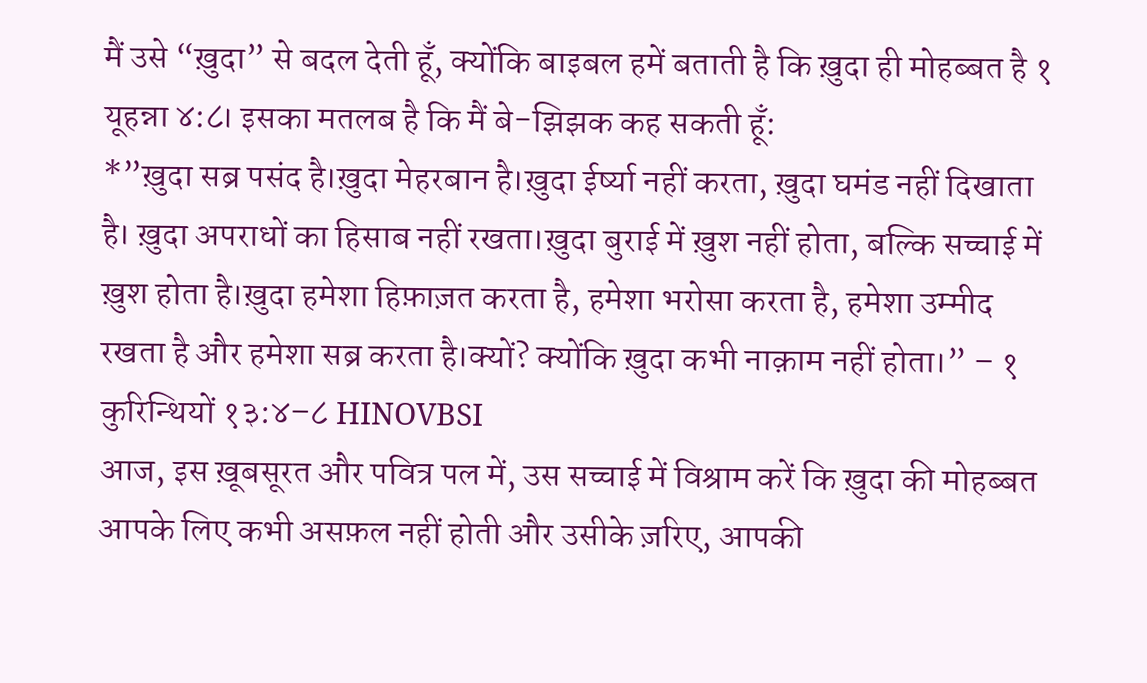मैं उसे “ख़ुदा” से बदल देती हूँ, क्योंकि बाइबल हमें बताती है कि ख़ुदा ही मोहब्बत है १ यूहन्ना ४:८। इसका मतलब है कि मैं बे-झिझक कह सकती हूँ:
*”ख़ुदा सब्र पसंद है।ख़ुदा मेहरबान है।ख़ुदा ईर्ष्या नहीं करता, ख़ुदा घमंड नहीं दिखाता है। ख़ुदा अपराधों का हिसाब नहीं रखता।ख़ुदा बुराई में ख़ुश नहीं होता, बल्कि सच्चाई में ख़ुश होता है।ख़ुदा हमेशा हिफ़ाज़त करता है, हमेशा भरोसा करता है, हमेशा उम्मीद रखता है और हमेशा सब्र करता है।क्यों? क्योंकि ख़ुदा कभी नाक़ाम नहीं होता।” – १ कुरिन्थियों १३:४–८ HINOVBSI
आज, इस ख़ूबसूरत और पवित्र पल में, उस सच्चाई में विश्राम करें कि ख़ुदा की मोहब्बत आपके लिए कभी असफ़ल नहीं होती और उसीके ज़रिए, आपकी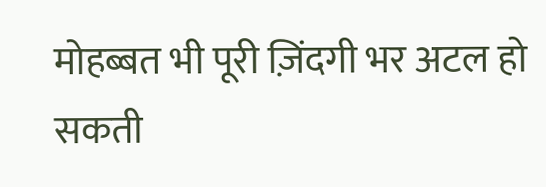मोहब्बत भी पूरी ज़िंदगी भर अटल हो सकती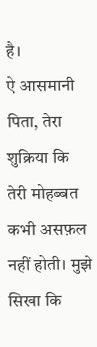है।
ऐ आसमानी पिता, तेरा शुक्रिया कि तेरी मोहब्बत कभी असफ़ल नहीं होती। मुझे सिखा कि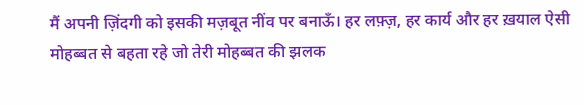मैं अपनी ज़िंदगी को इसकी मज़बूत नींव पर बनाऊँ। हर लफ़्ज़, हर कार्य और हर ख़याल ऐसी मोहब्बत से बहता रहे जो तेरी मोहब्बत की झलक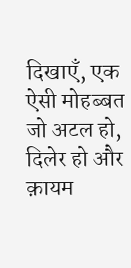दिखाएँ, एक ऐसी मोहब्बत जो अटल हो, दिलेर हो और क़ायम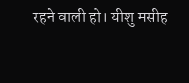रहने वाली हो। यीशु मसीह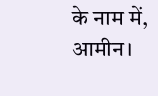के नाम में, आमीन।